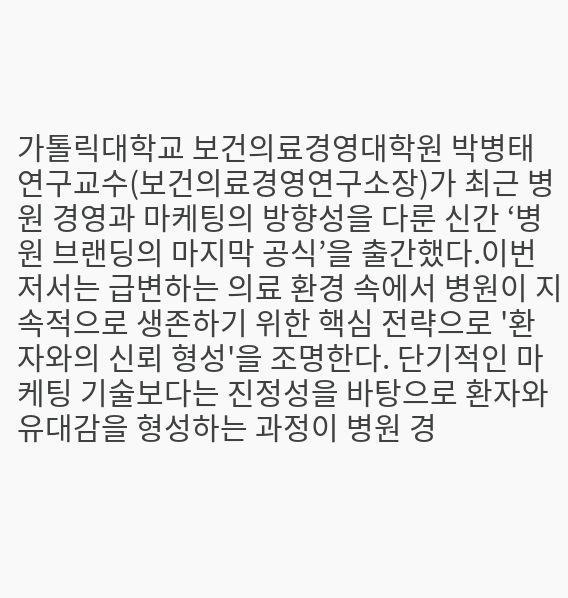가톨릭대학교 보건의료경영대학원 박병태 연구교수(보건의료경영연구소장)가 최근 병원 경영과 마케팅의 방향성을 다룬 신간 ‘병원 브랜딩의 마지막 공식’을 출간했다.이번 저서는 급변하는 의료 환경 속에서 병원이 지속적으로 생존하기 위한 핵심 전략으로 '환자와의 신뢰 형성'을 조명한다. 단기적인 마케팅 기술보다는 진정성을 바탕으로 환자와 유대감을 형성하는 과정이 병원 경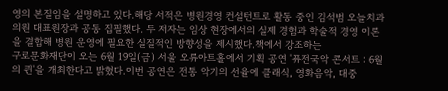영의 본질임을 설명하고 있다.해당 서적은 병원경영 컨설턴트로 활동 중인 김석범 오늘치과의원 대표원장과 공동 집필했다. 두 저자는 임상 현장에서의 실제 경험과 학술적 경영 이론을 결합해 병원 운영에 필요한 실질적인 방향성을 제시했다.책에서 강조하는
구로문화재단이 오는 6월 19일(금) 서울 오류아트홀에서 기획 공연 '퓨전국악 콘서트 : 6월의 퀸'을 개최한다고 밝혔다.이번 공연은 전통 악기의 선율에 클래식, 영화음악, 대중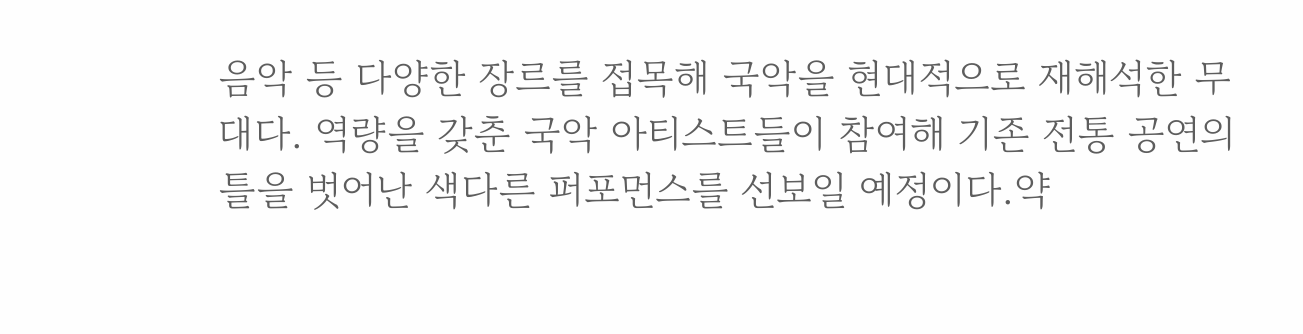음악 등 다양한 장르를 접목해 국악을 현대적으로 재해석한 무대다. 역량을 갖춘 국악 아티스트들이 참여해 기존 전통 공연의 틀을 벗어난 색다른 퍼포먼스를 선보일 예정이다.약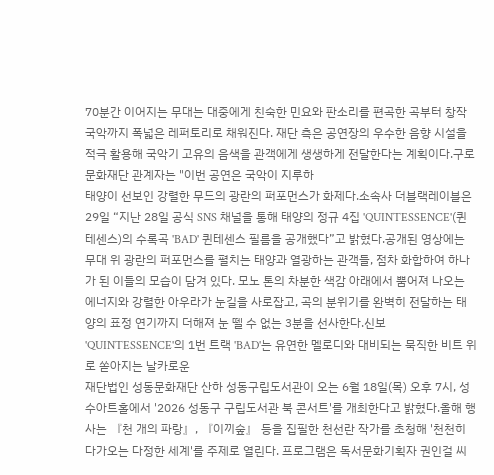70분간 이어지는 무대는 대중에게 친숙한 민요와 판소리를 편곡한 곡부터 창작 국악까지 폭넓은 레퍼토리로 채워진다. 재단 측은 공연장의 우수한 음향 시설을 적극 활용해 국악기 고유의 음색을 관객에게 생생하게 전달한다는 계획이다.구로문화재단 관계자는 "이번 공연은 국악이 지루하
태양이 선보인 강렬한 무드의 광란의 퍼포먼스가 화제다.소속사 더블랙레이블은 29일 “지난 28일 공식 SNS 채널을 통해 태양의 정규 4집 'QUINTESSENCE'(퀸테센스)의 수록곡 'BAD' 퀸테센스 필름을 공개했다”고 밝혔다.공개된 영상에는 무대 위 광란의 퍼포먼스를 펼치는 태양과 열광하는 관객들, 점차 화합하여 하나가 된 이들의 모습이 담겨 있다. 모노 톤의 차분한 색감 아래에서 뿜어져 나오는 에너지와 강렬한 아우라가 눈길을 사로잡고, 곡의 분위기를 완벽히 전달하는 태양의 표정 연기까지 더해져 눈 뗄 수 없는 3분을 선사한다.신보 'QUINTESSENCE'의 1번 트랙 'BAD'는 유연한 멜로디와 대비되는 묵직한 비트 위로 쏟아지는 날카로운
재단법인 성동문화재단 산하 성동구립도서관이 오는 6월 18일(목) 오후 7시, 성수아트홀에서 '2026 성동구 구립도서관 북 콘서트'를 개최한다고 밝혔다.올해 행사는 『천 개의 파랑』, 『이끼숲』 등을 집필한 천선란 작가를 초청해 '천천히 다가오는 다정한 세계'를 주제로 열린다. 프로그램은 독서문화기획자 권인걸 씨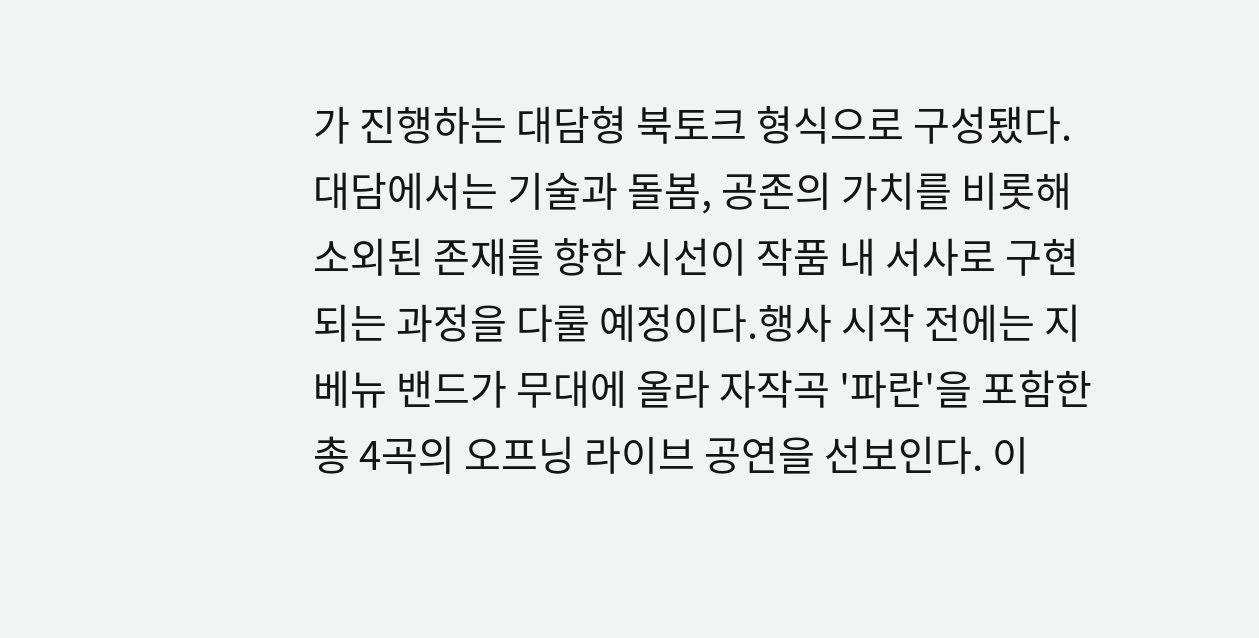가 진행하는 대담형 북토크 형식으로 구성됐다. 대담에서는 기술과 돌봄, 공존의 가치를 비롯해 소외된 존재를 향한 시선이 작품 내 서사로 구현되는 과정을 다룰 예정이다.행사 시작 전에는 지베뉴 밴드가 무대에 올라 자작곡 '파란'을 포함한 총 4곡의 오프닝 라이브 공연을 선보인다. 이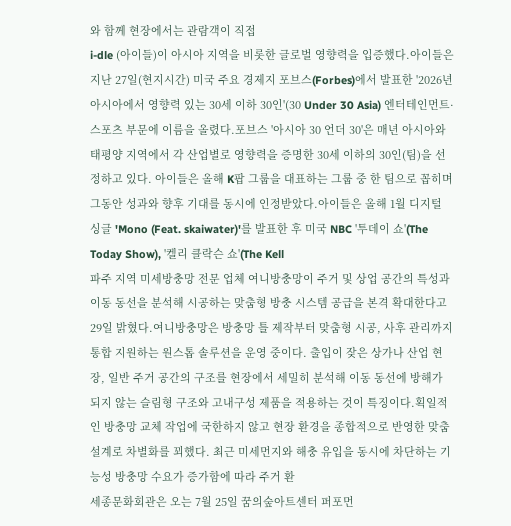와 함께 현장에서는 관람객이 직접
i-dle (아이들)이 아시아 지역을 비롯한 글로벌 영향력을 입증했다.아이들은 지난 27일(현지시간) 미국 주요 경제지 포브스(Forbes)에서 발표한 '2026년 아시아에서 영향력 있는 30세 이하 30인'(30 Under 30 Asia) 엔터테인먼트·스포츠 부문에 이름을 올렸다.포브스 '아시아 30 언더 30'은 매년 아시아와 태평양 지역에서 각 산업별로 영향력을 증명한 30세 이하의 30인(팀)을 선정하고 있다. 아이들은 올해 K팝 그룹을 대표하는 그룹 중 한 팀으로 꼽히며 그동안 성과와 향후 기대를 동시에 인정받았다.아이들은 올해 1월 디지털 싱글 'Mono (Feat. skaiwater)'를 발표한 후 미국 NBC '투데이 쇼'(The Today Show), '켈리 클락슨 쇼'(The Kell
파주 지역 미세방충망 전문 업체 여니방충망이 주거 및 상업 공간의 특성과 이동 동선을 분석해 시공하는 맞춤형 방충 시스템 공급을 본격 확대한다고 29일 밝혔다.여니방충망은 방충망 틀 제작부터 맞춤형 시공, 사후 관리까지 통합 지원하는 원스톱 솔루션을 운영 중이다. 출입이 잦은 상가나 산업 현장, 일반 주거 공간의 구조를 현장에서 세밀히 분석해 이동 동선에 방해가 되지 않는 슬림형 구조와 고내구성 제품을 적용하는 것이 특징이다.획일적인 방충망 교체 작업에 국한하지 않고 현장 환경을 종합적으로 반영한 맞춤 설계로 차별화를 꾀했다. 최근 미세먼지와 해충 유입을 동시에 차단하는 기능성 방충망 수요가 증가함에 따라 주거 환
세종문화회관은 오는 7월 25일 꿈의숲아트센터 퍼포먼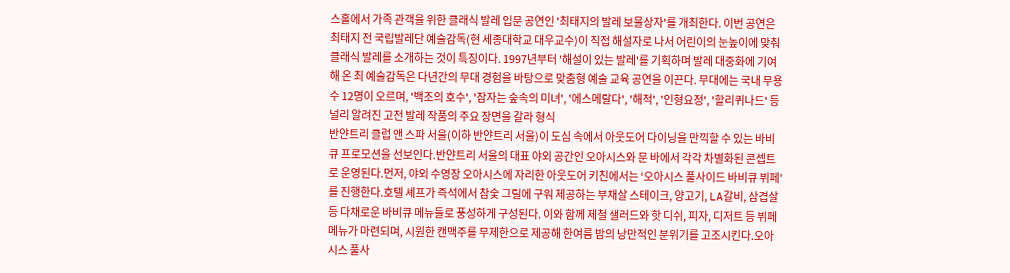스홀에서 가족 관객을 위한 클래식 발레 입문 공연인 '최태지의 발레 보물상자'를 개최한다. 이번 공연은 최태지 전 국립발레단 예술감독(현 세종대학교 대우교수)이 직접 해설자로 나서 어린이의 눈높이에 맞춰 클래식 발레를 소개하는 것이 특징이다. 1997년부터 '해설이 있는 발레'를 기획하며 발레 대중화에 기여해 온 최 예술감독은 다년간의 무대 경험을 바탕으로 맞춤형 예술 교육 공연을 이끈다. 무대에는 국내 무용수 12명이 오르며, '백조의 호수', '잠자는 숲속의 미녀', '에스메랄다', '해적', '인형요정', '할리퀴나드' 등 널리 알려진 고전 발레 작품의 주요 장면을 갈라 형식
반얀트리 클럽 앤 스파 서울(이하 반얀트리 서울)이 도심 속에서 아웃도어 다이닝을 만끽할 수 있는 바비큐 프로모션을 선보인다.반얀트리 서울의 대표 야외 공간인 오아시스와 문 바에서 각각 차별화된 콘셉트로 운영된다.먼저, 야외 수영장 오아시스에 자리한 아웃도어 키친에서는 ‘오아시스 풀사이드 바비큐 뷔페’를 진행한다.호텔 셰프가 즉석에서 참숯 그릴에 구워 제공하는 부채살 스테이크, 양고기, LA갈비, 삼겹살 등 다채로운 바비큐 메뉴들로 풍성하게 구성된다. 이와 함께 제철 샐러드와 핫 디쉬, 피자, 디저트 등 뷔페 메뉴가 마련되며, 시원한 캔맥주를 무제한으로 제공해 한여름 밤의 낭만적인 분위기를 고조시킨다.오아시스 풀사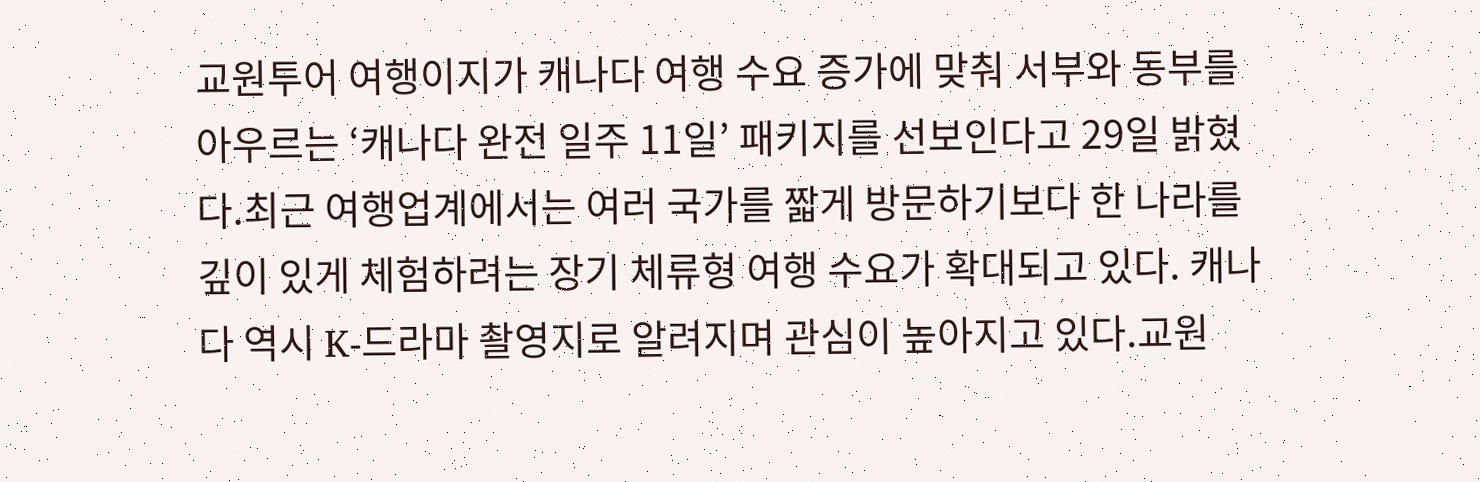교원투어 여행이지가 캐나다 여행 수요 증가에 맞춰 서부와 동부를 아우르는 ‘캐나다 완전 일주 11일’ 패키지를 선보인다고 29일 밝혔다.최근 여행업계에서는 여러 국가를 짧게 방문하기보다 한 나라를 깊이 있게 체험하려는 장기 체류형 여행 수요가 확대되고 있다. 캐나다 역시 K-드라마 촬영지로 알려지며 관심이 높아지고 있다.교원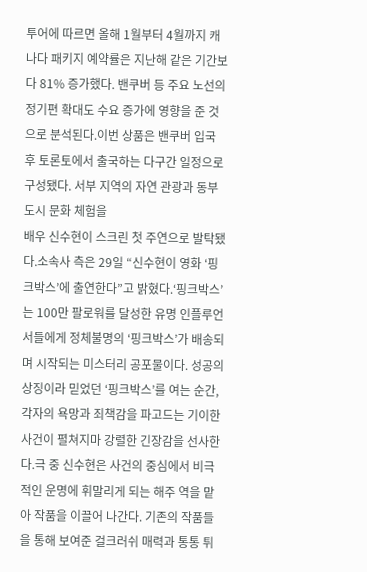투어에 따르면 올해 1월부터 4월까지 캐나다 패키지 예약률은 지난해 같은 기간보다 81% 증가했다. 밴쿠버 등 주요 노선의 정기편 확대도 수요 증가에 영향을 준 것으로 분석된다.이번 상품은 밴쿠버 입국 후 토론토에서 출국하는 다구간 일정으로 구성됐다. 서부 지역의 자연 관광과 동부 도시 문화 체험을
배우 신수현이 스크린 첫 주연으로 발탁됐다.소속사 측은 29일 “신수현이 영화 ‘핑크박스’에 출연한다”고 밝혔다.‘핑크박스’는 100만 팔로워를 달성한 유명 인플루언서들에게 정체불명의 ‘핑크박스’가 배송되며 시작되는 미스터리 공포물이다. 성공의 상징이라 믿었던 ‘핑크박스’를 여는 순간, 각자의 욕망과 죄책감을 파고드는 기이한 사건이 펼쳐지마 강렬한 긴장감을 선사한다.극 중 신수현은 사건의 중심에서 비극적인 운명에 휘말리게 되는 해주 역을 맡아 작품을 이끌어 나간다. 기존의 작품들을 통해 보여준 걸크러쉬 매력과 통통 튀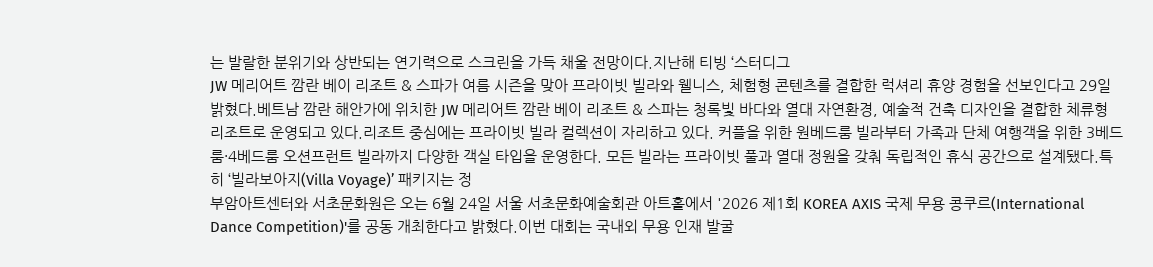는 발랄한 분위기와 상반되는 연기력으로 스크린을 가득 채울 전망이다.지난해 티빙 ‘스터디그
JW 메리어트 깜란 베이 리조트 & 스파가 여름 시즌을 맞아 프라이빗 빌라와 웰니스, 체험형 콘텐츠를 결합한 럭셔리 휴양 경험을 선보인다고 29일 밝혔다.베트남 깜란 해안가에 위치한 JW 메리어트 깜란 베이 리조트 & 스파는 청록빛 바다와 열대 자연환경, 예술적 건축 디자인을 결합한 체류형 리조트로 운영되고 있다.리조트 중심에는 프라이빗 빌라 컬렉션이 자리하고 있다. 커플을 위한 원베드룸 빌라부터 가족과 단체 여행객을 위한 3베드룸·4베드룸 오션프런트 빌라까지 다양한 객실 타입을 운영한다. 모든 빌라는 프라이빗 풀과 열대 정원을 갖춰 독립적인 휴식 공간으로 설계됐다.특히 ‘빌라보아지(Villa Voyage)’ 패키지는 정
부암아트센터와 서초문화원은 오는 6월 24일 서울 서초문화예술회관 아트홀에서 '2026 제1회 KOREA AXIS 국제 무용 콩쿠르(International Dance Competition)'를 공동 개최한다고 밝혔다.이번 대회는 국내외 무용 인재 발굴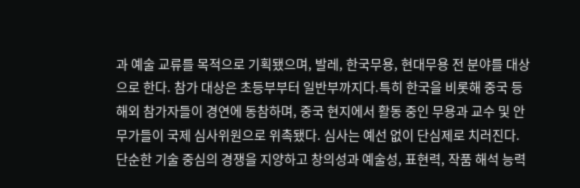과 예술 교류를 목적으로 기획됐으며, 발레, 한국무용, 현대무용 전 분야를 대상으로 한다. 참가 대상은 초등부부터 일반부까지다.특히 한국을 비롯해 중국 등 해외 참가자들이 경연에 동참하며, 중국 현지에서 활동 중인 무용과 교수 및 안무가들이 국제 심사위원으로 위촉됐다. 심사는 예선 없이 단심제로 치러진다. 단순한 기술 중심의 경쟁을 지양하고 창의성과 예술성, 표현력, 작품 해석 능력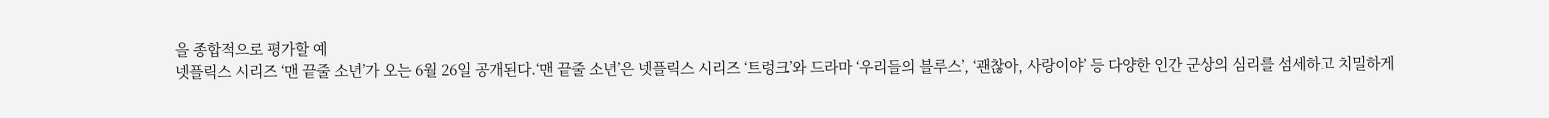을 종합적으로 평가할 예
넷플릭스 시리즈 ‘맨 끝줄 소년’가 오는 6월 26일 공개된다.‘맨 끝줄 소년’은 넷플릭스 시리즈 ‘트렁크’와 드라마 ‘우리들의 블루스’, ‘괜찮아, 사랑이야’ 등 다양한 인간 군상의 심리를 섬세하고 치밀하게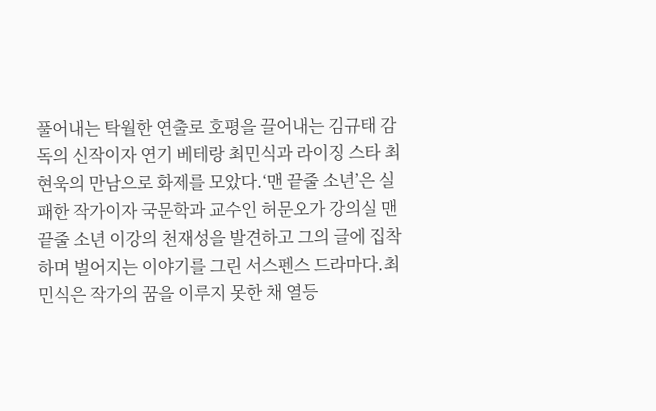풀어내는 탁월한 연출로 호평을 끌어내는 김규태 감독의 신작이자 연기 베테랑 최민식과 라이징 스타 최현욱의 만남으로 화제를 모았다.‘맨 끝줄 소년’은 실패한 작가이자 국문학과 교수인 허문오가 강의실 맨 끝줄 소년 이강의 천재성을 발견하고 그의 글에 집착하며 벌어지는 이야기를 그린 서스펜스 드라마다.최민식은 작가의 꿈을 이루지 못한 채 열등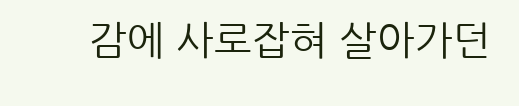감에 사로잡혀 살아가던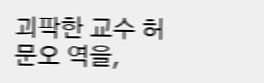괴팍한 교수 허문오 역을,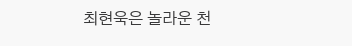최현욱은 놀라운 천